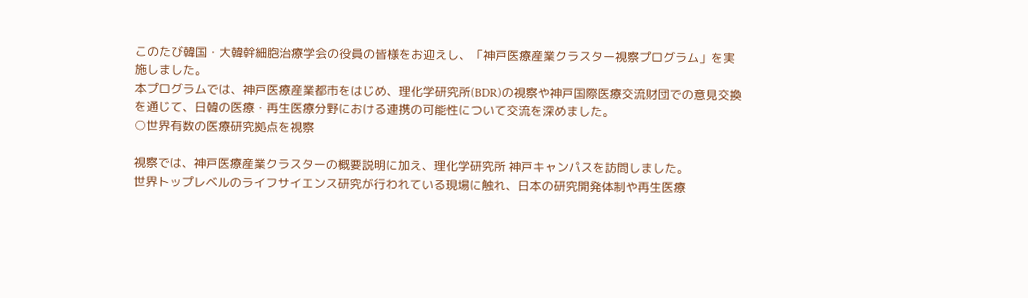このたび韓国・大韓幹細胞治療学会の役員の皆様をお迎えし、「神戸医療産業クラスター視察プログラム」を実施しました。
本プログラムでは、神戸医療産業都市をはじめ、理化学研究所(BDR)の視察や神戸国際医療交流財団での意見交換を通じて、日韓の医療・再生医療分野における連携の可能性について交流を深めました。
○世界有数の医療研究拠点を視察

視察では、神戸医療産業クラスターの概要説明に加え、理化学研究所 神戸キャンパスを訪問しました。
世界トップレベルのライフサイエンス研究が行われている現場に触れ、日本の研究開発体制や再生医療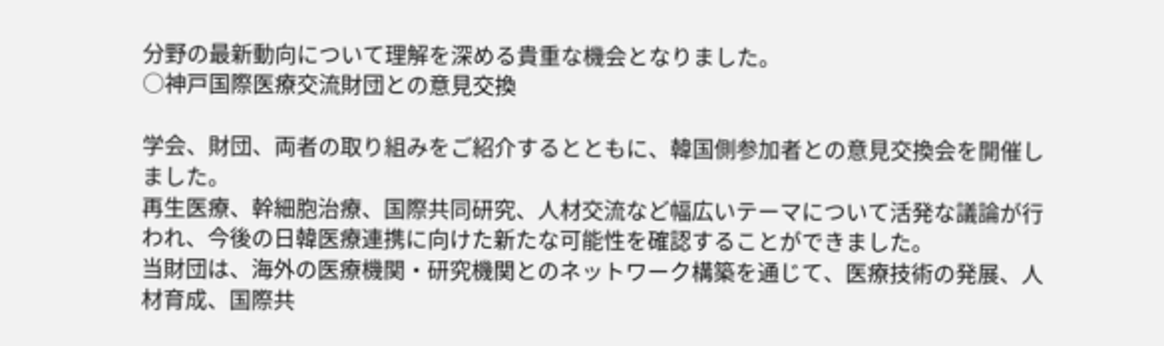分野の最新動向について理解を深める貴重な機会となりました。
○神戸国際医療交流財団との意見交換

学会、財団、両者の取り組みをご紹介するとともに、韓国側参加者との意見交換会を開催しました。
再生医療、幹細胞治療、国際共同研究、人材交流など幅広いテーマについて活発な議論が行われ、今後の日韓医療連携に向けた新たな可能性を確認することができました。
当財団は、海外の医療機関・研究機関とのネットワーク構築を通じて、医療技術の発展、人材育成、国際共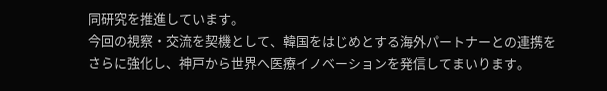同研究を推進しています。
今回の視察・交流を契機として、韓国をはじめとする海外パートナーとの連携をさらに強化し、神戸から世界へ医療イノベーションを発信してまいります。